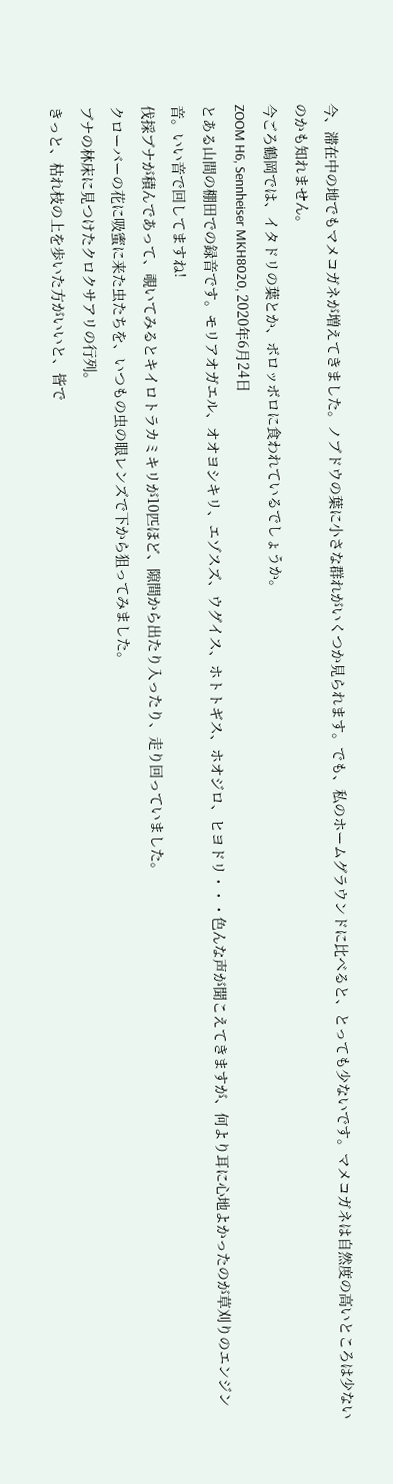今、滞在中の地でもマメコガネが増えてきました。ノブドウの葉に小さな群れがいくつか見られます。でも、私のホームグラウンドに比べると、とっても少ないです。マメコガネは自然度の高いところは少ないのかも知れません。
今ごろ鶴岡では、イタドリの葉とか、ボロッボロに食われているでしょうか。
ZOOM H6, Sennheiser MKH8020, 2020年6月24日
とある山間の棚田での録音です。モリアオガエル、オオヨシキリ、エゾスズ、ウグイス、ホトトギス、ホオジロ、ヒヨドリ・・・色んな声が聞こえてきますが、何より耳に心地よかったのが草刈りのエンジン音。いい音で回してますね!
伐採ブナが積んであって、覗いてみるとキイロトラカミキリが10匹ほど、隙間から出たり入ったり、走り回っていました。
クローバーの花に吸蜜に来た虫たちを、いつもの虫の眼レンズで下から狙ってみました。
ブナの林床に見つけたクロクサアリの行列。
きっと、枯れ枝の上を歩いた方がいいと、皆で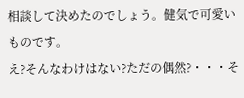相談して決めたのでしょう。健気で可愛いものです。
え?そんなわけはない?ただの偶然?・・・そ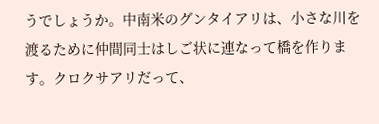うでしょうか。中南米のグンタイアリは、小さな川を渡るために仲間同士はしご状に連なって橋を作ります。クロクサアリだって、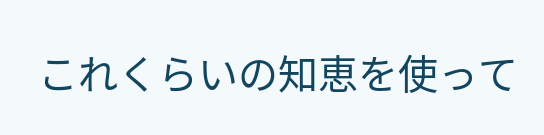これくらいの知恵を使って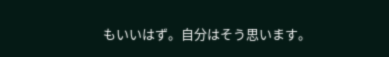もいいはず。自分はそう思います。